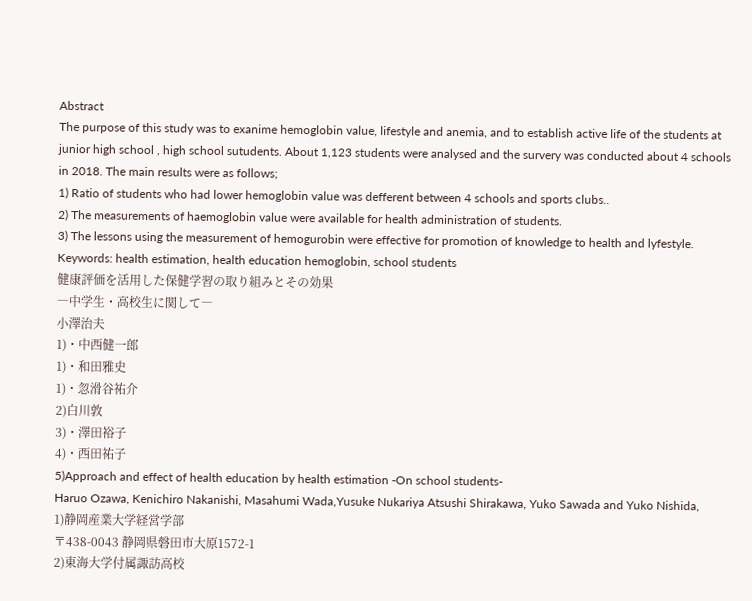Abstract
The purpose of this study was to exanime hemoglobin value, lifestyle and anemia, and to establish active life of the students at junior high school , high school sutudents. About 1,123 students were analysed and the survery was conducted about 4 schools in 2018. The main results were as follows;
1) Ratio of students who had lower hemoglobin value was defferent between 4 schools and sports clubs..
2) The measurements of haemoglobin value were available for health administration of students.
3) The lessons using the measurement of hemogurobin were effective for promotion of knowledge to health and lyfestyle.
Keywords: health estimation, health education hemoglobin, school students
健康評価を活用した保健学習の取り組みとその効果
―中学生・高校生に関して―
小澤治夫
1)・中西健一郎
1)・和田雅史
1)・忽滑谷祐介
2)白川敦
3)・澤田裕子
4)・西田祐子
5)Approach and effect of health education by health estimation -On school students-
Haruo Ozawa, Kenichiro Nakanishi, Masahumi Wada,Yusuke Nukariya Atsushi Shirakawa, Yuko Sawada and Yuko Nishida,
1)静岡産業大学経営学部
〒438-0043 静岡県磐田市大原1572-1
2)東海大学付属諏訪高校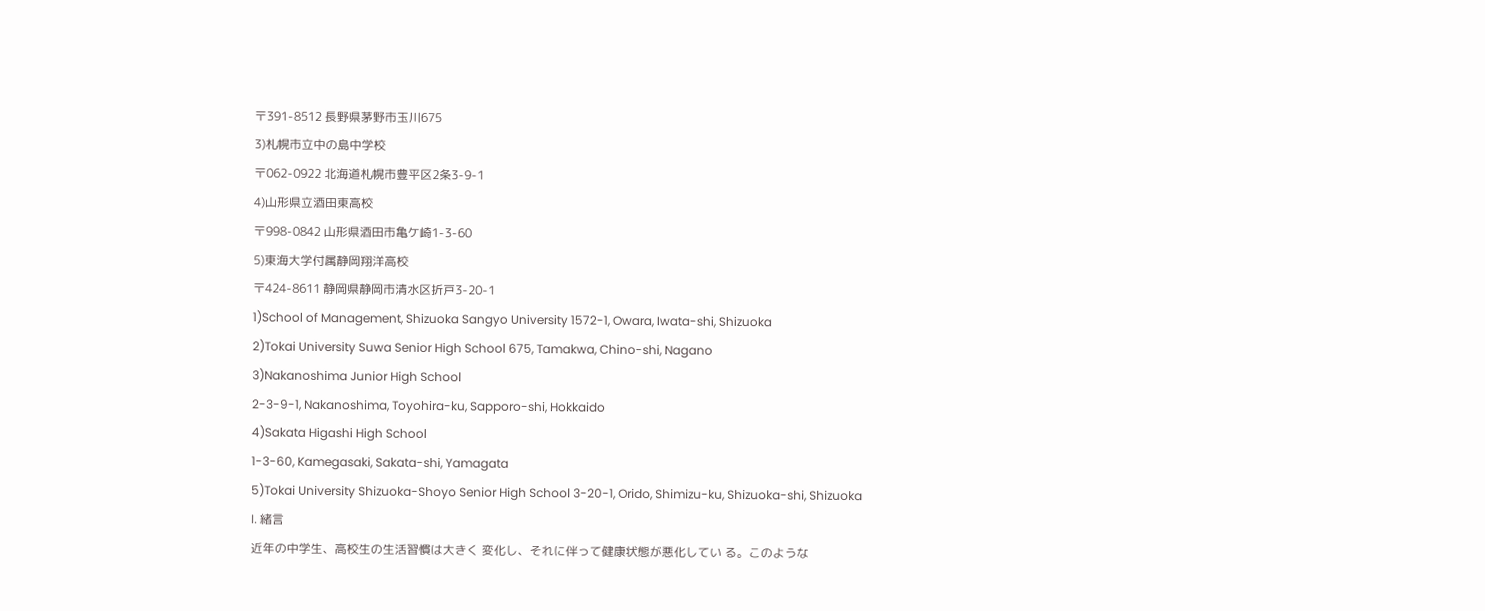〒391-8512 長野県茅野市玉川675
3)札幌市立中の島中学校
〒062-0922 北海道札幌市豊平区2条3-9-1
4)山形県立酒田東高校
〒998-0842 山形県酒田市亀ケ崎1-3-60
5)東海大学付属静岡翔洋高校
〒424-8611 静岡県静岡市清水区折戸3-20-1
1)School of Management, Shizuoka Sangyo University 1572-1, Owara, Iwata-shi, Shizuoka
2)Tokai University Suwa Senior High School 675, Tamakwa, Chino-shi, Nagano
3)Nakanoshima Junior High School
2-3-9-1, Nakanoshima, Toyohira-ku, Sapporo-shi, Hokkaido
4)Sakata Higashi High School
1-3-60, Kamegasaki, Sakata-shi, Yamagata
5)Tokai University Shizuoka-Shoyo Senior High School 3-20-1, Orido, Shimizu-ku, Shizuoka-shi, Shizuoka
Ⅰ. 緒言
近年の中学生、高校生の生活習慣は大きく 変化し、それに伴って健康状態が悪化してい る。このような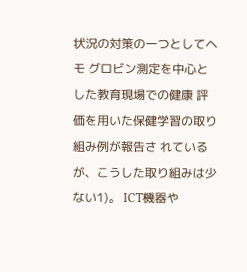状況の対策の一つとしてヘモ グロビン測定を中心とした教育現場での健康 評価を用いた保健学習の取り組み例が報告さ れているが、こうした取り組みは少ない1)。 ICT機器や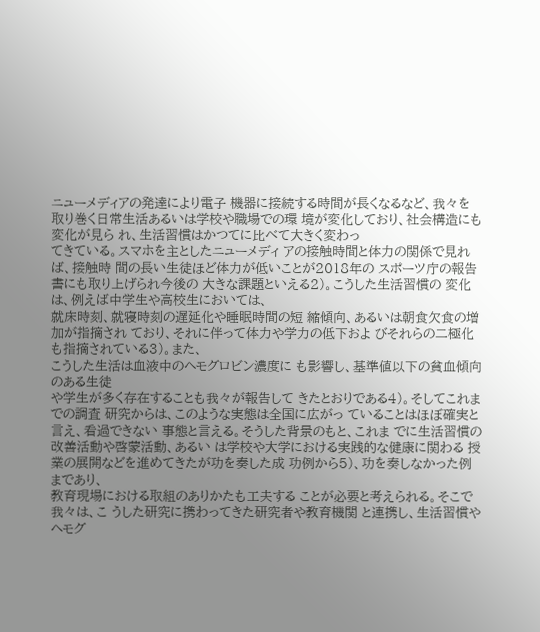ニューメディアの発達により電子 機器に接続する時間が長くなるなど、我々を 取り巻く日常生活あるいは学校や職場での環 境が変化しており、社会構造にも変化が見ら れ、生活習慣はかつてに比べて大きく変わっ
てきている。スマホを主としたニューメディ アの接触時間と体力の関係で見れば、接触時 間の長い生徒ほど体力が低いことが2018年の スポーツ庁の報告書にも取り上げられ今後の 大きな課題といえる2)。こうした生活習慣の 変化は、例えば中学生や高校生においては、
就床時刻、就寝時刻の遅延化や睡眠時間の短 縮傾向、あるいは朝食欠食の増加が指摘され ており、それに伴って体力や学力の低下およ びそれらの二極化も指摘されている3)。また、
こうした生活は血液中のヘモグロビン濃度に も影響し、基準値以下の貧血傾向のある生徒
や学生が多く存在することも我々が報告して きたとおりである4)。そしてこれまでの調査 研究からは、このような実態は全国に広がっ ていることはほぼ確実と言え、看過できない 事態と言える。そうした背景のもと、これま でに生活習慣の改善活動や啓蒙活動、あるい は学校や大学における実践的な健康に関わる 授業の展開などを進めてきたが功を奏した成 功例から5)、功を奏しなかった例まであり、
教育現場における取組のありかたも工夫する ことが必要と考えられる。そこで我々は、こ うした研究に携わってきた研究者や教育機関 と連携し、生活習慣やヘモグ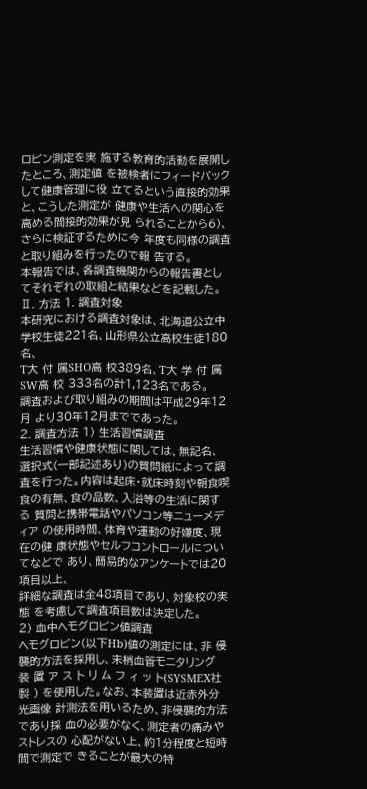ロビン測定を実 施する教育的活動を展開したところ、測定値 を被検者にフィードバックして健康管理に役 立てるという直接的効果と、こうした測定が 健康や生活への関心を高める間接的効果が見 られることから6)、さらに検証するために今 年度も同様の調査と取り組みを行ったので報 告する。
本報告では、各調査機関からの報告書とし てそれぞれの取組と結果などを記載した。
Ⅱ. 方法 1. 調査対象
本研究における調査対象は、北海道公立中 学校生徒221名、山形県公立高校生徒180名、
T大 付 属SHO高 校389名、T大 学 付 属SW高 校 333名の計1,123名である。
調査および取り組みの期間は平成29年12月 より30年12月までであった。
2. 調査方法 1) 生活習慣調査
生活習慣や健康状態に関しては、無記名、
選択式(一部記述あり)の質問紙によって調 査を行った。内容は起床・就床時刻や朝食喫 食の有無、食の品数、入浴等の生活に関する 質問と携帯電話やパソコン等ニューメディア の使用時間、体育や運動の好嫌度、現在の健 康状態やセルフコントロールについてなどで あり、簡易的なアンケートでは20項目以上、
詳細な調査は全48項目であり、対象校の実態 を考慮して調査項目数は決定した。
2) 血中ヘモグロビン値調査
ヘモグロビン(以下Hb)値の測定には、非 侵襲的方法を採用し、末梢血管モニタリング 装 置 ア ス ト リ ム フ ィ ッ ト(SYSMEX社 製 ) を使用した。なお、本装置は近赤外分光画像 計測法を用いるため、非侵襲的方法であり採 血の必要がなく、測定者の痛みやストレスの 心配がない上、約1分程度と短時間で測定で きることが最大の特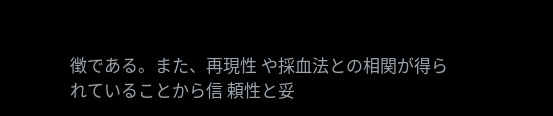徴である。また、再現性 や採血法との相関が得られていることから信 頼性と妥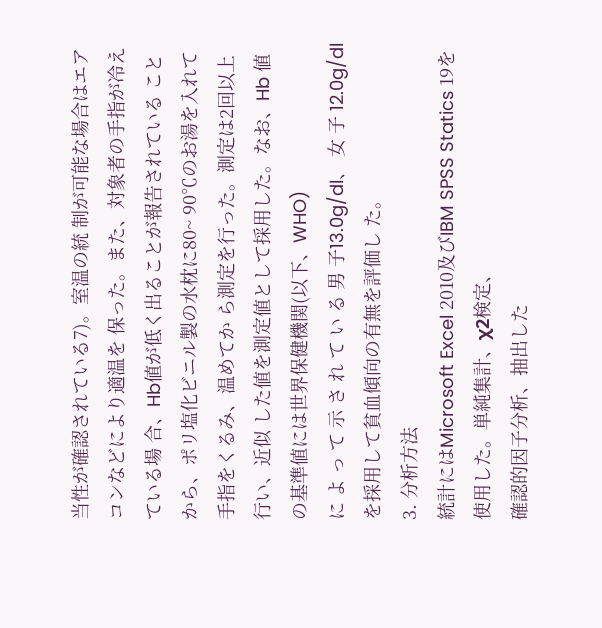当性が確認されている7)。室温の統 制が可能な場合はエアコンなどにより適温を 保った。また、対象者の手指が冷えている場 合、Hb値が低く出ることが報告されている ことから、ポリ塩化ビニル製の水枕に80~ 90℃のお湯を入れて手指をくるみ、温めてか ら測定を行った。測定は2回以上行い、近似 した値を測定値として採用した。なお、Hb 値の基準値には世界保健機関(以下、WHO)
に よ っ て 示 さ れ て い る 男 子13.0g/dl、 女 子 12.0g/dlを採用して貧血傾向の有無を評価し た。
3. 分析方法
統計にはMicrosoft Excel 2010及びIBM SPSS Statics 19を使用した。単純集計、χ2検定、
確認的因子分析、抽出した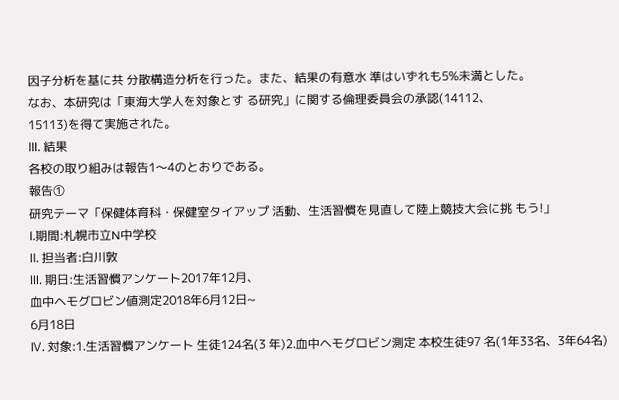因子分析を基に共 分散構造分析を行った。また、結果の有意水 準はいずれも5%未満とした。
なお、本研究は「東海大学人を対象とす る研究」に関する倫理委員会の承認(14112、
15113)を得て実施された。
Ⅲ. 結果
各校の取り組みは報告1〜4のとおりである。
報告①
研究テーマ「保健体育科・保健室タイアップ 活動、生活習慣を見直して陸上競技大会に挑 もう!」
Ⅰ.期間:札幌市立N中学校
Ⅱ. 担当者:白川敦
Ⅲ. 期日:生活習慣アンケート2017年12月、
血中ヘモグロビン値測定2018年6月12日~
6月18日
Ⅳ. 対象:1.生活習慣アンケート 生徒124名(3 年)2.血中ヘモグロビン測定 本校生徒97 名(1年33名、3年64名)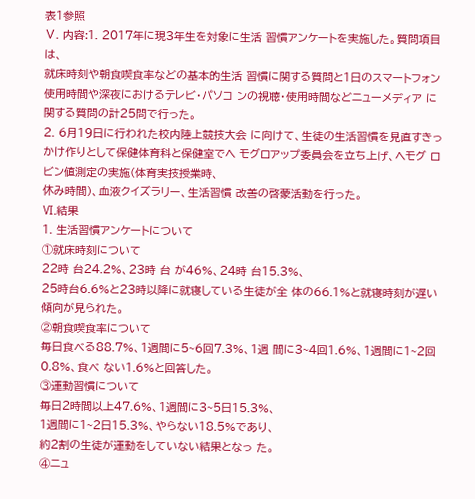表1参照
Ⅴ. 内容:1. 2017年に現3年生を対象に生活 習慣アンケートを実施した。質問項目は、
就床時刻や朝食喫食率などの基本的生活 習慣に関する質問と1日のスマートフォン 使用時間や深夜におけるテレビ・パソコ ンの視聴・使用時間などニューメディア に関する質問の計25問で行った。
2. 6月19日に行われた校内陸上競技大会 に向けて、生徒の生活習慣を見直すきっ かけ作りとして保健体育科と保健室でヘ モグロアップ委員会を立ち上げ、ヘモグ ロビン値測定の実施(体育実技授業時、
休み時間)、血液クイズラリー、生活習慣 改善の啓蒙活動を行った。
Ⅵ.結果
1. 生活習慣アンケートについて
①就床時刻について
22時 台24.2%、23時 台 が46%、24時 台15.3%、
25時台6.6%と23時以降に就寝している生徒が全 体の66.1%と就寝時刻が遅い傾向が見られた。
②朝食喫食率について
毎日食べる88.7%、1週間に5~6回7.3%、1週 間に3~4回1.6%、1週間に1~2回0.8%、食べ ない1.6%と回答した。
③運動習慣について
毎日2時間以上47.6%、1週間に3~5日15.3%、
1週間に1~2日15.3%、やらない18.5%であり、
約2割の生徒が運動をしていない結果となっ た。
④ニュ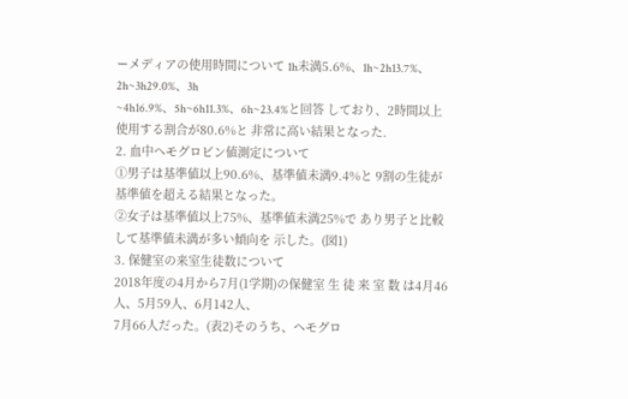ーメディアの使用時間について 1h未満5.6%、1h~2h13.7%、2h~3h29.0%、3h
~4h16.9%、5h~6h11.3%、6h~23.4%と回答 しており、2時間以上使用する割合が80.6%と 非常に高い結果となった.
2. 血中ヘモグロビン値測定について
①男子は基準値以上90.6%、基準値未満9.4%と 9割の生徒が基準値を超える結果となった。
②女子は基準値以上75%、基準値未満25%で あり男子と比較して基準値未満が多い傾向を 示した。(図1)
3. 保健室の来室生徒数について
2018年度の4月から7月(1学期)の保健室 生 徒 来 室 数 は4月46人、5月59人、6月142人、
7月66人だった。(表2)そのうち、ヘモグロ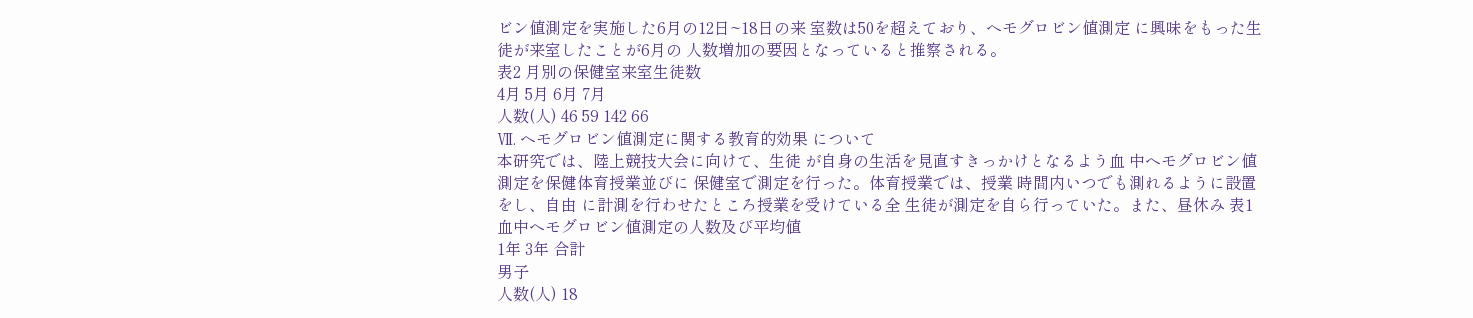ビン値測定を実施した6月の12日~18日の来 室数は50を超えており、ヘモグロビン値測定 に興味をもった生徒が来室したことが6月の 人数増加の要因となっていると推察される。
表2 月別の保健室来室生徒数
4月 5月 6月 7月
人数(人) 46 59 142 66
Ⅶ. ヘモグロビン値測定に関する教育的効果 について
本研究では、陸上競技大会に向けて、生徒 が自身の生活を見直すきっかけとなるよう血 中ヘモグロビン値測定を保健体育授業並びに 保健室で測定を行った。体育授業では、授業 時間内いつでも測れるように設置をし、自由 に計測を行わせたところ授業を受けている全 生徒が測定を自ら行っていた。また、昼休み 表1 血中ヘモグロビン値測定の人数及び平均値
1年 3年 合計
男子
人数(人) 18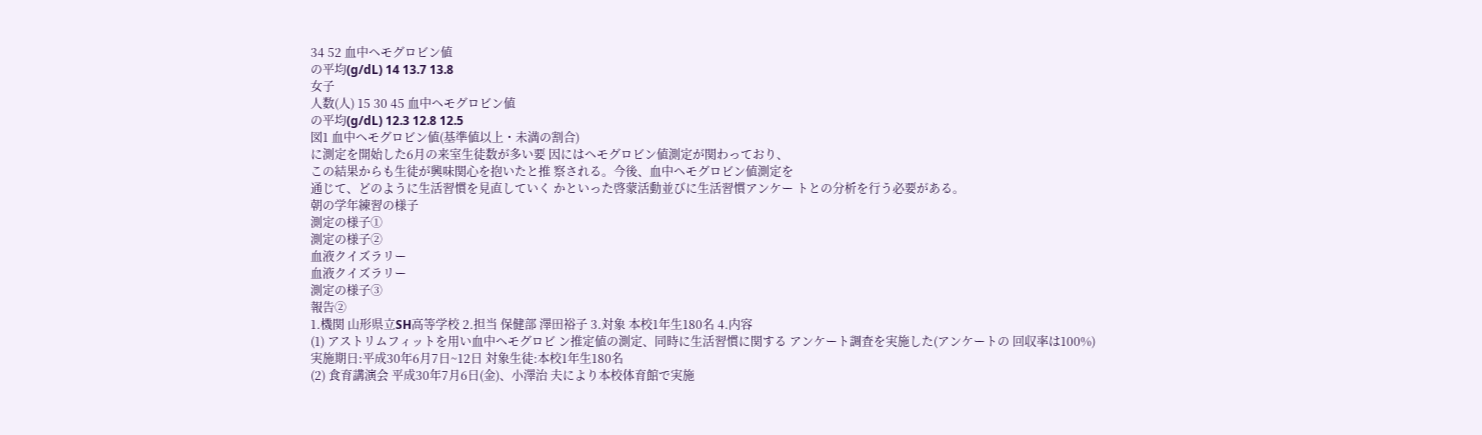34 52 血中ヘモグロビン値
の平均(g/dL) 14 13.7 13.8
女子
人数(人) 15 30 45 血中ヘモグロビン値
の平均(g/dL) 12.3 12.8 12.5
図1 血中ヘモグロビン値(基準値以上・未満の割合)
に測定を開始した6月の来室生徒数が多い要 因にはヘモグロビン値測定が関わっており、
この結果からも生徒が興味関心を抱いたと推 察される。今後、血中ヘモグロビン値測定を
通じて、どのように生活習慣を見直していく かといった啓蒙活動並びに生活習慣アンケー トとの分析を行う必要がある。
朝の学年練習の様子
測定の様子①
測定の様子②
血液クイズラリー
血液クイズラリー
測定の様子③
報告②
1.機関 山形県立SH高等学校 2.担当 保健部 澤田裕子 3.対象 本校1年生180名 4.内容
(1) アストリムフィットを用い血中ヘモグロビ ン推定値の測定、同時に生活習慣に関する アンケート調査を実施した(アンケートの 回収率は100%)
実施期日:平成30年6月7日~12日 対象生徒:本校1年生180名
(2) 食育講演会 平成30年7月6日(金)、小澤治 夫により本校体育館で実施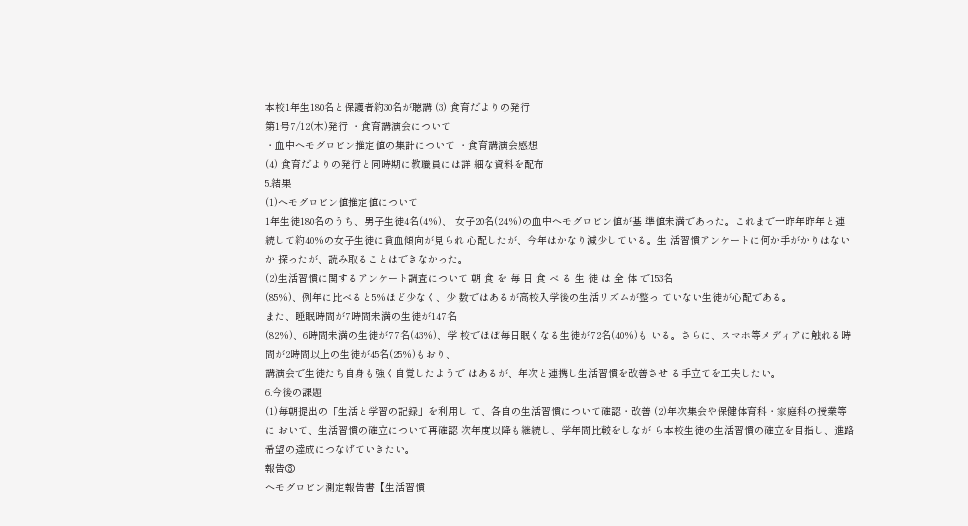本校1年生180名と保護者約30名が聴講 (3) 食育だよりの発行
第1号7/12(木)発行 ・食育講演会について
・血中ヘモグロビン推定値の集計について ・食育講演会感想
(4) 食育だよりの発行と同時期に教職員には詳 細な資料を配布
5.結果
(1)ヘモグロビン値推定値について
1年生徒180名のうち、男子生徒4名(4%)、 女子20名(24%)の血中ヘモグロビン値が基 準値未満であった。これまで一昨年昨年と連
続して約40%の女子生徒に貧血傾向が見られ 心配したが、今年はかなり減少している。生 活習慣アンケートに何か手がかりはないか 探ったが、読み取ることはできなかった。
(2)生活習慣に関するアンケート調査について 朝 食 を 毎 日 食 べ る 生 徒 は 全 体 で153名
(85%)、例年に比べると5%ほど少なく、少 数ではあるが高校入学後の生活リズムが整っ ていない生徒が心配である。
また、睡眠時間が7時間未満の生徒が147名
(82%)、6時間未満の生徒が77名(43%)、学 校でほぼ毎日眠くなる生徒が72名(40%)も いる。さらに、スマホ等メディアに触れる時 間が2時間以上の生徒が45名(25%)もおり、
講演会で生徒たち自身も強く自覚したようで はあるが、年次と連携し生活習慣を改善させ る手立てを工夫したい。
6.今後の課題
(1)毎朝提出の「生活と学習の記録」を利用し て、各自の生活習慣について確認・改善 (2)年次集会や保健体育科・家庭科の授業等に おいて、生活習慣の確立について再確認 次年度以降も継続し、学年間比較をしなが ら本校生徒の生活習慣の確立を目指し、進路 希望の達成につなげていきたい。
報告③
ヘモグロビン測定報告書【生活習慣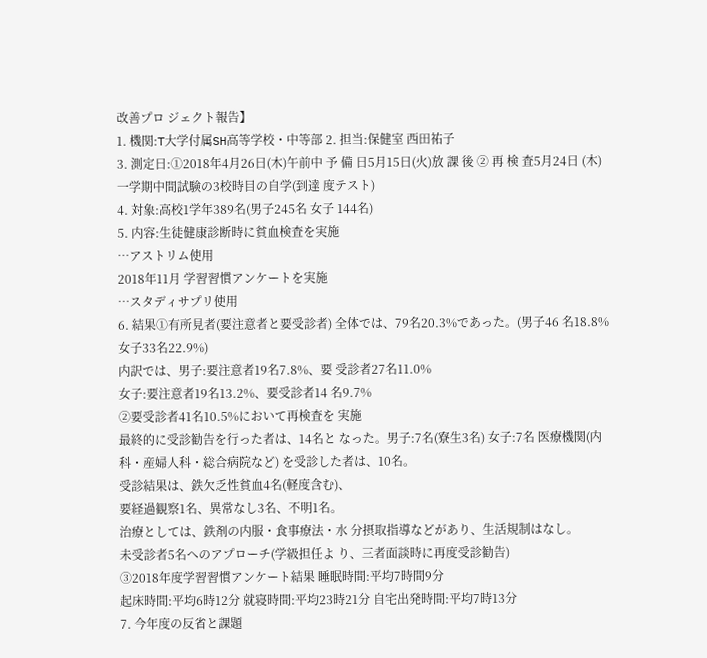改善プロ ジェクト報告】
1. 機関:T大学付属SH高等学校・中等部 2. 担当:保健室 西田祐子
3. 測定日:①2018年4月26日(木)午前中 予 備 日5月15日(火)放 課 後 ② 再 検 査5月24日 (木)一学期中間試験の3校時目の自学(到達 度テスト)
4. 対象:高校1学年389名(男子245名 女子 144名)
5. 内容:生徒健康診断時に貧血検査を実施
…アストリム使用
2018年11月 学習習慣アンケートを実施
…スタディサプリ使用
6. 結果①有所見者(要注意者と要受診者) 全体では、79名20.3%であった。(男子46 名18.8% 女子33名22.9%)
内訳では、男子:要注意者19名7.8%、要 受診者27名11.0%
女子:要注意者19名13.2%、要受診者14 名9.7%
②要受診者41名10.5%において再検査を 実施
最終的に受診勧告を行った者は、14名と なった。男子:7名(寮生3名) 女子:7名 医療機関(内科・産婦人科・総合病院など) を受診した者は、10名。
受診結果は、鉄欠乏性貧血4名(軽度含む)、
要経過観察1名、異常なし3名、不明1名。
治療としては、鉄剤の内服・食事療法・水 分摂取指導などがあり、生活規制はなし。
未受診者5名へのアプローチ(学級担任よ り、三者面談時に再度受診勧告)
③2018年度学習習慣アンケート結果 睡眠時間:平均7時間9分
起床時間:平均6時12分 就寝時間:平均23時21分 自宅出発時間:平均7時13分
7. 今年度の反省と課題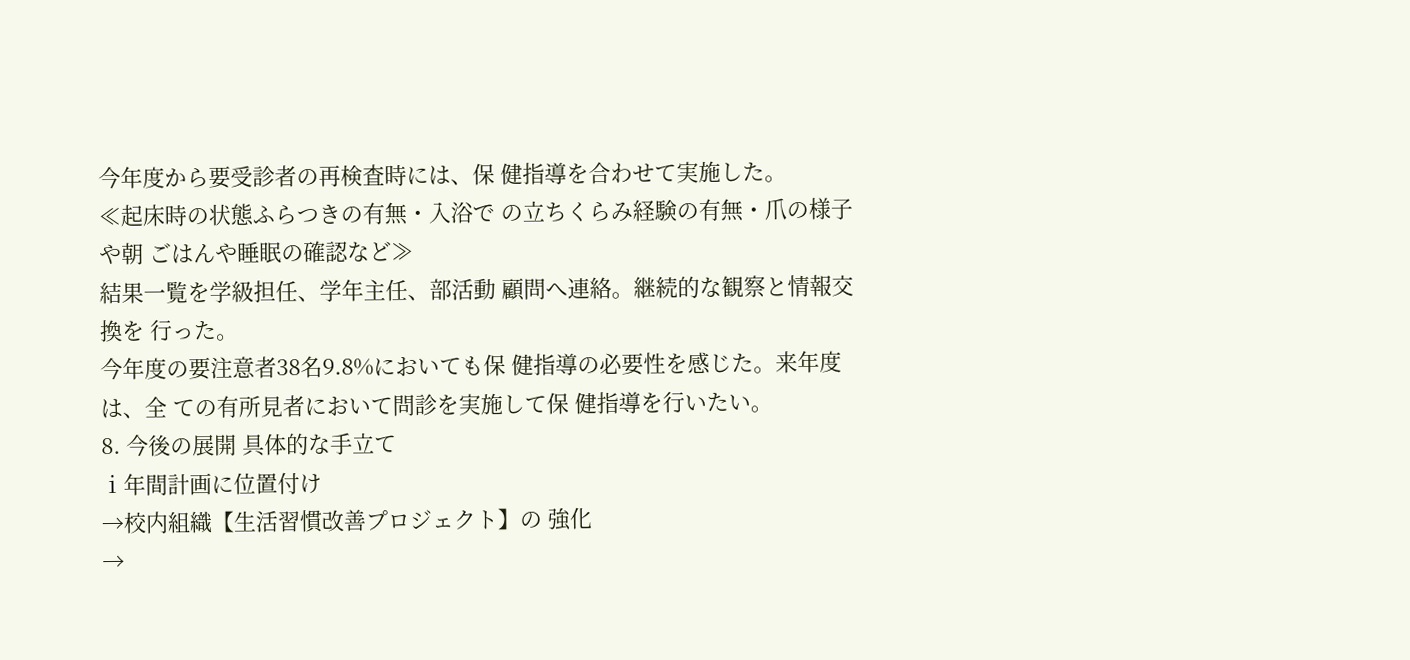今年度から要受診者の再検査時には、保 健指導を合わせて実施した。
≪起床時の状態ふらつきの有無・入浴で の立ちくらみ経験の有無・爪の様子や朝 ごはんや睡眠の確認など≫
結果一覧を学級担任、学年主任、部活動 顧問へ連絡。継続的な観察と情報交換を 行った。
今年度の要注意者38名9.8%においても保 健指導の必要性を感じた。来年度は、全 ての有所見者において問診を実施して保 健指導を行いたい。
8. 今後の展開 具体的な手立て
ⅰ年間計画に位置付け
→校内組織【生活習慣改善プロジェクト】の 強化
→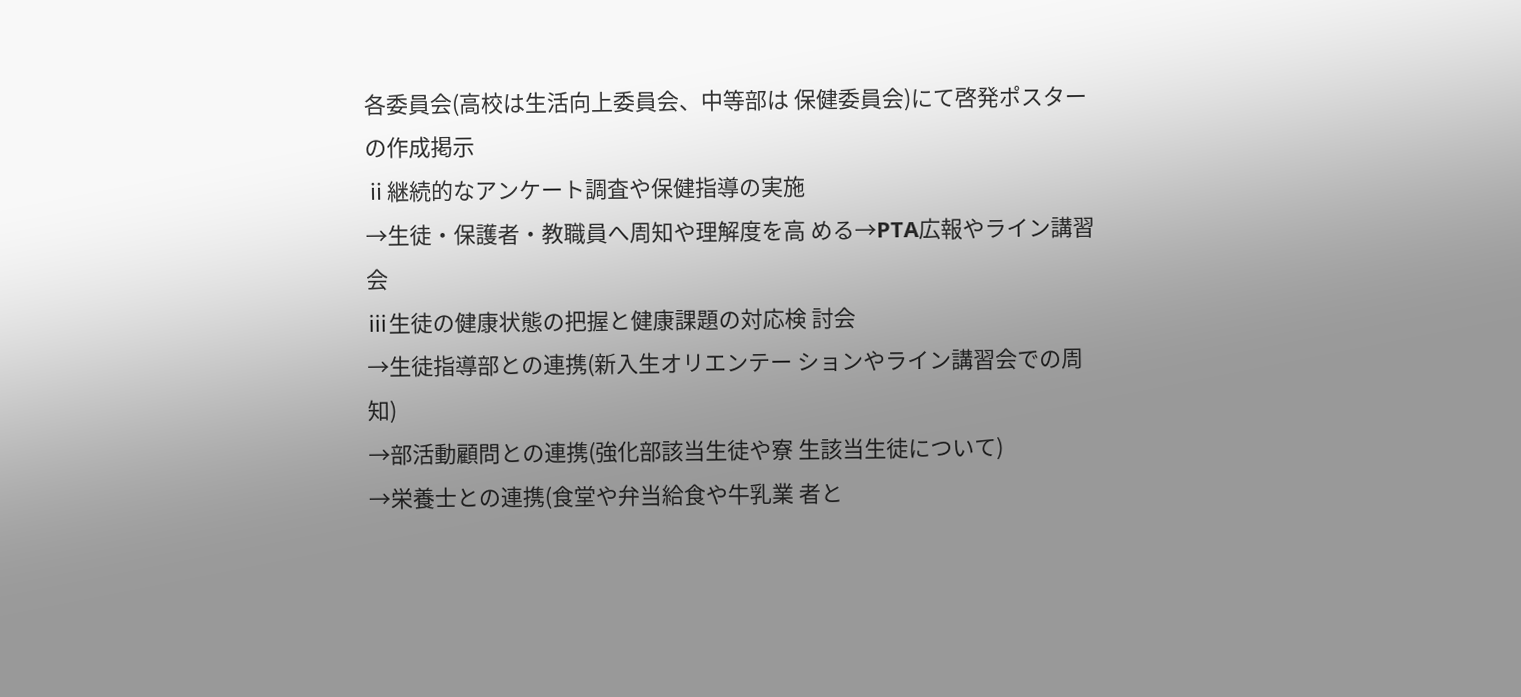各委員会(高校は生活向上委員会、中等部は 保健委員会)にて啓発ポスターの作成掲示
ⅱ継続的なアンケート調査や保健指導の実施
→生徒・保護者・教職員へ周知や理解度を高 める→PTA広報やライン講習会
ⅲ生徒の健康状態の把握と健康課題の対応検 討会
→生徒指導部との連携(新入生オリエンテー ションやライン講習会での周知)
→部活動顧問との連携(強化部該当生徒や寮 生該当生徒について)
→栄養士との連携(食堂や弁当給食や牛乳業 者と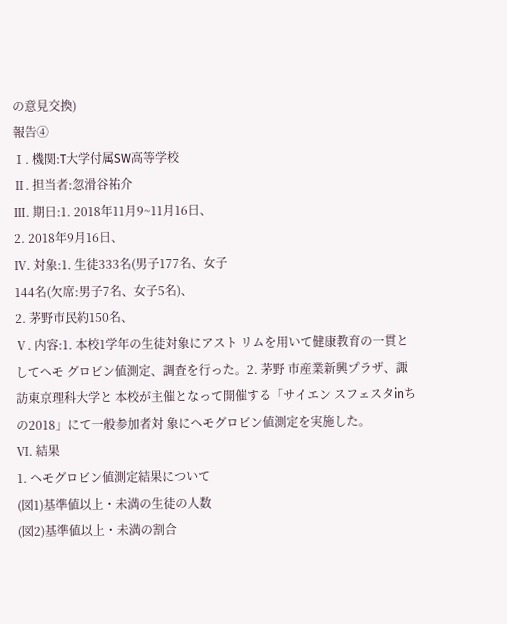の意見交換)
報告④
Ⅰ. 機関:T大学付属SW高等学校
Ⅱ. 担当者:忽滑谷祐介
Ⅲ. 期日:1. 2018年11月9~11月16日、
2. 2018年9月16日、
Ⅳ. 対象:1. 生徒333名(男子177名、女子
144名(欠席:男子7名、女子5名)、
2. 茅野市民約150名、
Ⅴ. 内容:1. 本校1学年の生徒対象にアスト リムを用いて健康教育の一貫としてヘモ グロビン値測定、調査を行った。2. 茅野 市産業新興プラザ、諏訪東京理科大学と 本校が主催となって開催する「サイエン スフェスタinちの2018」にて一般参加者対 象にヘモグロビン値測定を実施した。
Ⅵ. 結果
1. ヘモグロビン値測定結果について
(図1)基準値以上・未満の生徒の人数
(図2)基準値以上・未満の割合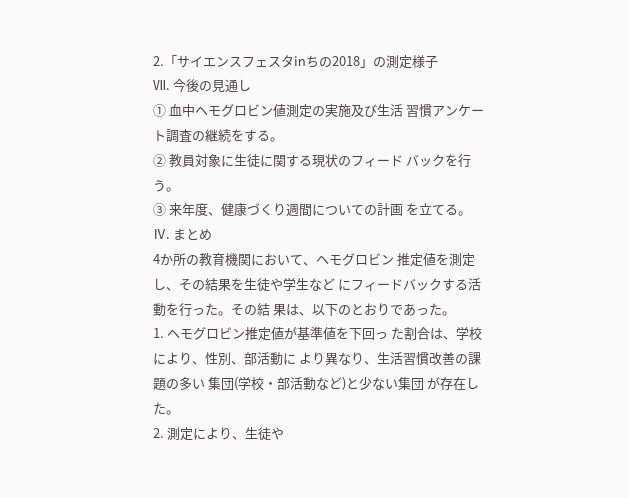2.「サイエンスフェスタinちの2018」の測定様子
Ⅶ. 今後の見通し
① 血中ヘモグロビン値測定の実施及び生活 習慣アンケート調査の継続をする。
② 教員対象に生徒に関する現状のフィード バックを行う。
③ 来年度、健康づくり週間についての計画 を立てる。
Ⅳ. まとめ
4か所の教育機関において、ヘモグロビン 推定値を測定し、その結果を生徒や学生など にフィードバックする活動を行った。その結 果は、以下のとおりであった。
1. ヘモグロビン推定値が基準値を下回っ た割合は、学校により、性別、部活動に より異なり、生活習慣改善の課題の多い 集団(学校・部活動など)と少ない集団 が存在した。
2. 測定により、生徒や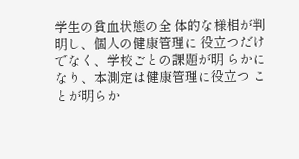学生の貧血状態の全 体的な様相が判明し、個人の健康管理に 役立つだけでなく、学校ごとの課題が明 らかになり、本測定は健康管理に役立つ ことが明らか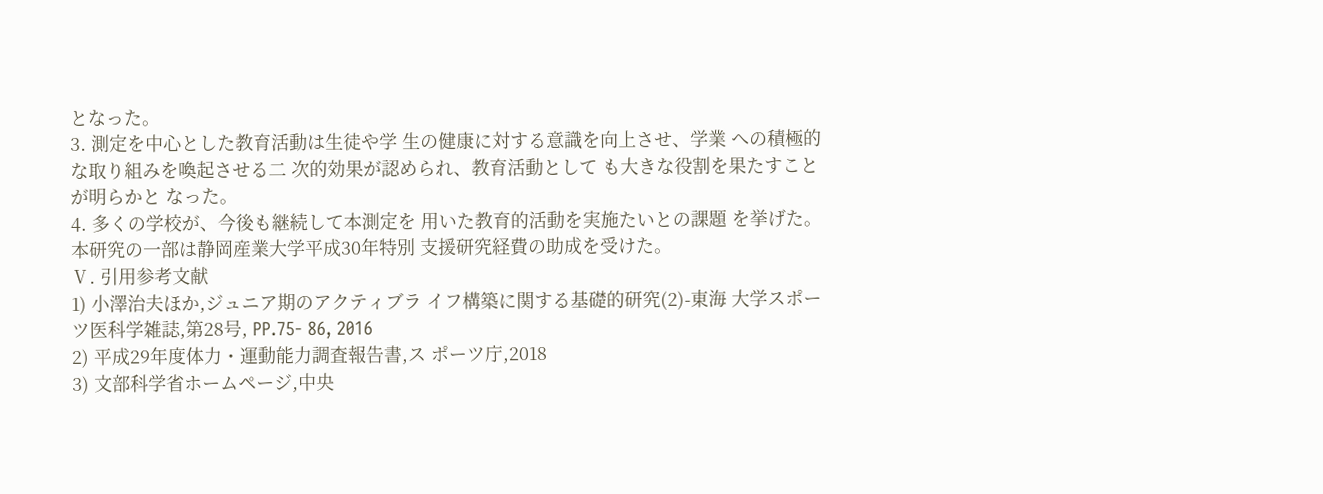となった。
3. 測定を中心とした教育活動は生徒や学 生の健康に対する意識を向上させ、学業 への積極的な取り組みを喚起させる二 次的効果が認められ、教育活動として も大きな役割を果たすことが明らかと なった。
4. 多くの学校が、今後も継続して本測定を 用いた教育的活動を実施たいとの課題 を挙げた。
本研究の一部は静岡産業大学平成30年特別 支援研究経費の助成を受けた。
Ⅴ. 引用参考文献
1) 小澤治夫ほか,ジュニア期のアクティブラ イフ構築に関する基礎的研究(2)-東海 大学スポーツ医科学雑誌,第28号, PP.75- 86, 2016
2) 平成29年度体力・運動能力調査報告書,ス ポーツ庁,2018
3) 文部科学省ホームページ,中央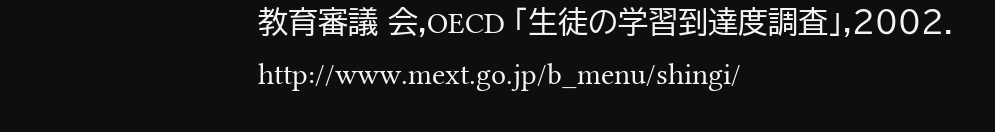教育審議 会,OECD 「生徒の学習到達度調査」,2002.
http://www.mext.go.jp/b_menu/shingi/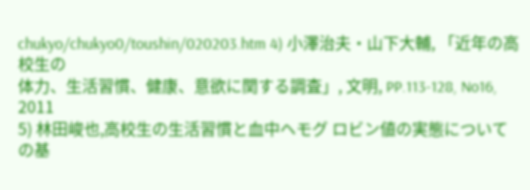chukyo/chukyo0/toushin/020203.htm 4) 小澤治夫・山下大輔, 「近年の高校生の
体力、生活習慣、健康、意欲に関する調査」, 文明, PP.113-128, No16, 2011
5) 林田峻也,高校生の生活習慣と血中ヘモグ ロビン値の実態についての基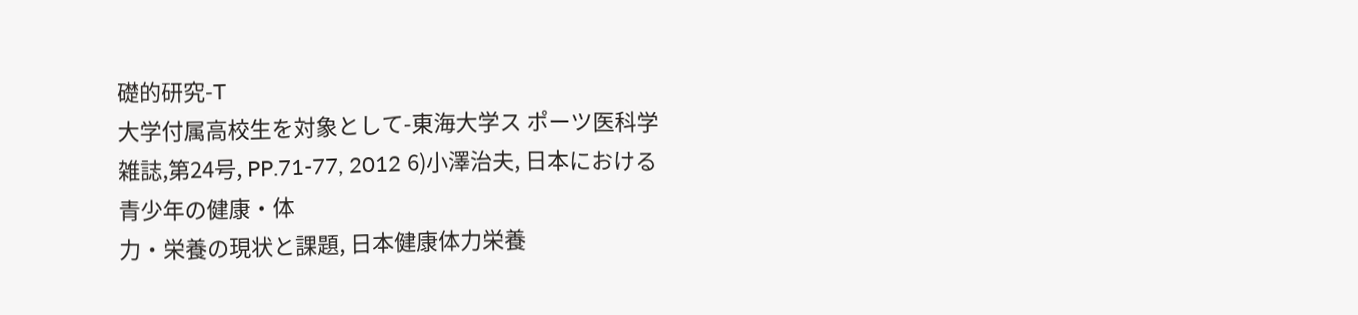礎的研究-T
大学付属高校生を対象として-東海大学ス ポーツ医科学雑誌,第24号, PP.71-77, 2012 6)小澤治夫, 日本における青少年の健康・体
力・栄養の現状と課題, 日本健康体力栄養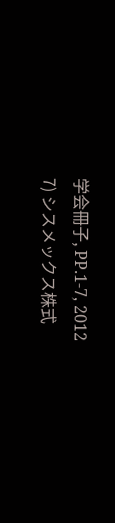学会冊子, PP.1-7, 2012
7) シスメックス株式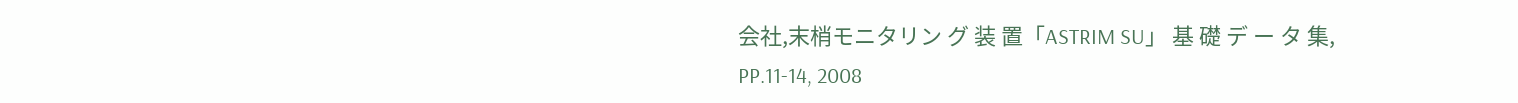会社,末梢モニタリン グ 装 置「ASTRIM SU」 基 礎 デ ー タ 集,
PP.11-14, 2008